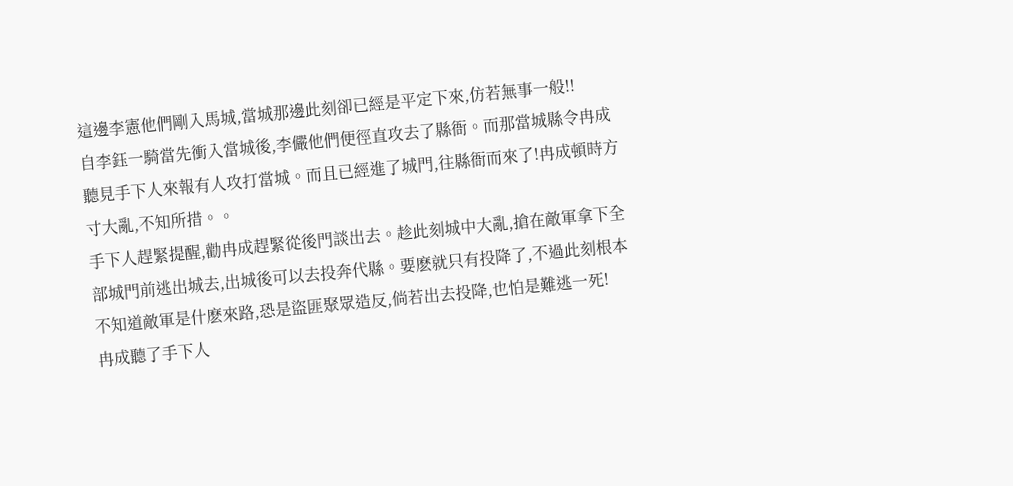這邊李憲他們剛入馬城,當城那邊此刻卻已經是平定下來,仿若無事一般!!
自李鈺一騎當先衝入當城後,李儼他們便徑直攻去了縣衙。而那當城縣令冉成聽見手下人來報有人攻打當城。而且已經進了城門,往縣衙而來了!冉成頓時方寸大亂,不知所措。。
手下人趕緊提醒,勸冉成趕緊從後門談出去。趁此刻城中大亂,搶在敵軍拿下全部城門前逃出城去,出城後可以去投奔代縣。要麽就只有投降了,不過此刻根本不知道敵軍是什麽來路,恐是盜匪聚眾造反,倘若出去投降,也怕是難逃一死!
冉成聽了手下人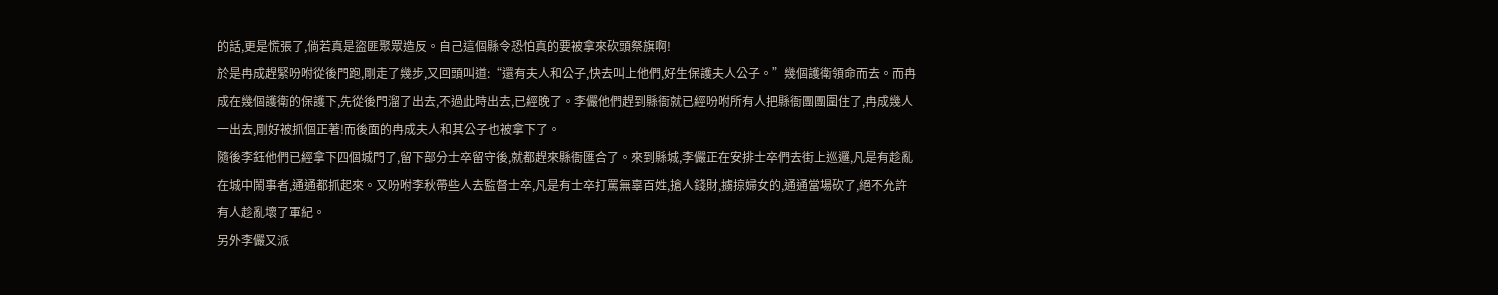的話,更是慌張了,倘若真是盜匪聚眾造反。自己這個縣令恐怕真的要被拿來砍頭祭旗啊!
於是冉成趕緊吩咐從後門跑,剛走了幾步,又回頭叫道:“還有夫人和公子,快去叫上他們,好生保護夫人公子。”幾個護衛領命而去。而冉成在幾個護衛的保護下,先從後門溜了出去,不過此時出去,已經晚了。李儼他們趕到縣衙就已經吩咐所有人把縣衙團團圍住了,冉成幾人一出去,剛好被抓個正著!而後面的冉成夫人和其公子也被拿下了。
隨後李鈺他們已經拿下四個城門了,留下部分士卒留守後,就都趕來縣衙匯合了。來到縣城,李儼正在安排士卒們去街上巡邏,凡是有趁亂在城中鬧事者,通通都抓起來。又吩咐李秋帶些人去監督士卒,凡是有士卒打罵無辜百姓,搶人錢財,擄掠婦女的,通通當場砍了,絕不允許有人趁亂壞了軍紀。
另外李儼又派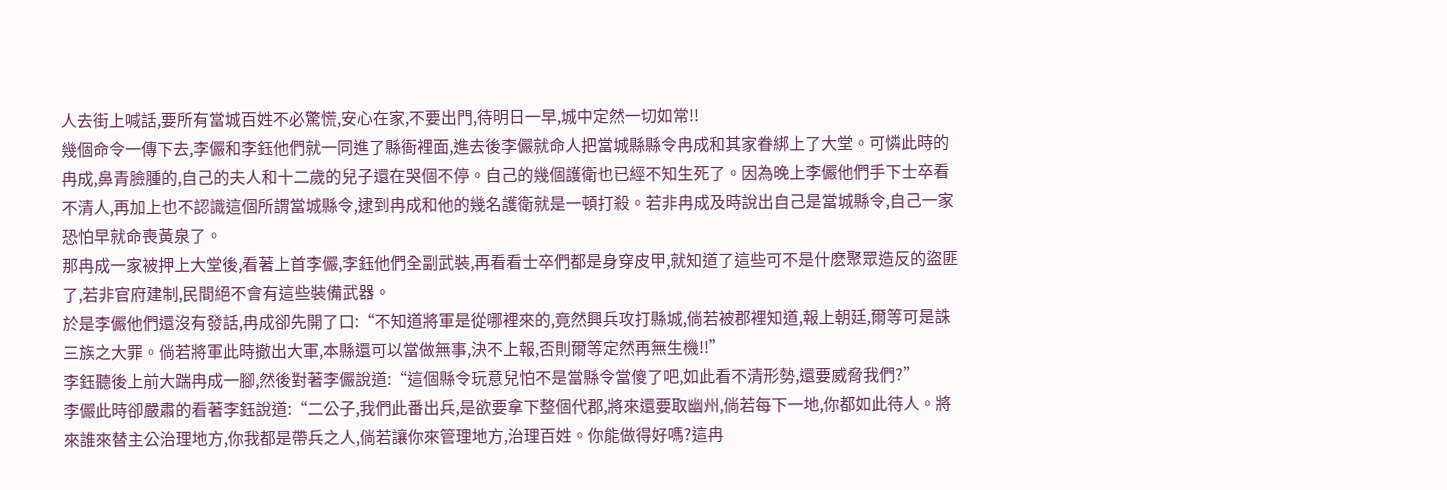人去街上喊話,要所有當城百姓不必驚慌,安心在家,不要出門,待明日一早,城中定然一切如常!!
幾個命令一傳下去,李儼和李鈺他們就一同進了縣衙裡面,進去後李儼就命人把當城縣縣令冉成和其家眷綁上了大堂。可憐此時的冉成,鼻青臉腫的,自己的夫人和十二歲的兒子還在哭個不停。自己的幾個護衛也已經不知生死了。因為晚上李儼他們手下士卒看不清人,再加上也不認識這個所謂當城縣令,逮到冉成和他的幾名護衛就是一頓打殺。若非冉成及時說出自己是當城縣令,自己一家恐怕早就命喪黃泉了。
那冉成一家被押上大堂後,看著上首李儼,李鈺他們全副武裝,再看看士卒們都是身穿皮甲,就知道了這些可不是什麽聚眾造反的盜匪了,若非官府建制,民間絕不會有這些裝備武器。
於是李儼他們還沒有發話,冉成卻先開了口:“不知道將軍是從哪裡來的,竟然興兵攻打縣城,倘若被郡裡知道,報上朝廷,爾等可是誅三族之大罪。倘若將軍此時撤出大軍,本縣還可以當做無事,決不上報,否則爾等定然再無生機!!”
李鈺聽後上前大踹冉成一腳,然後對著李儼說道:“這個縣令玩意兒怕不是當縣令當傻了吧,如此看不清形勢,還要威脅我們?”
李儼此時卻嚴肅的看著李鈺說道:“二公子,我們此番出兵,是欲要拿下整個代郡,將來還要取幽州,倘若每下一地,你都如此待人。將來誰來替主公治理地方,你我都是帶兵之人,倘若讓你來管理地方,治理百姓。你能做得好嗎?這冉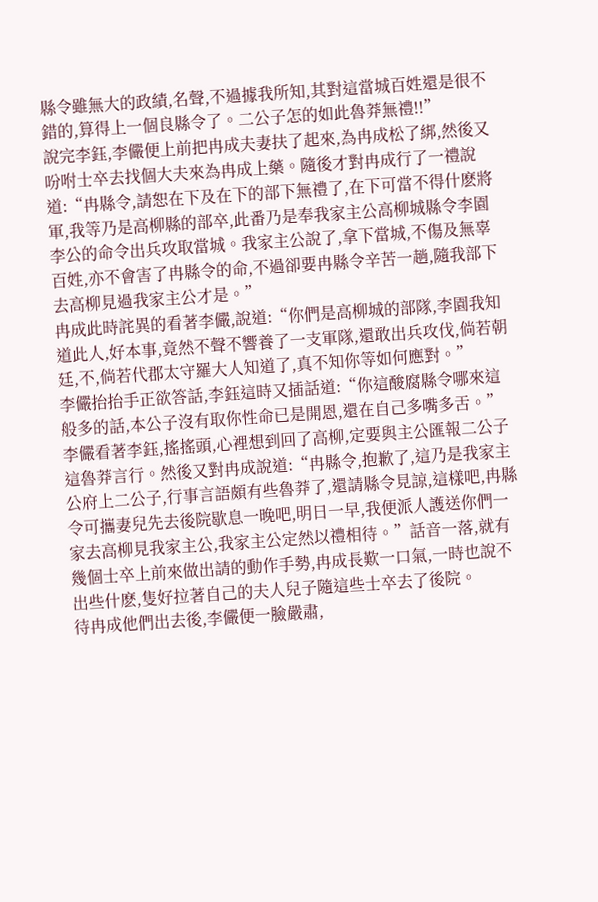縣令雖無大的政績,名聲,不過據我所知,其對這當城百姓還是很不錯的,算得上一個良縣令了。二公子怎的如此魯莽無禮!!”
說完李鈺,李儼便上前把冉成夫妻扶了起來,為冉成松了綁,然後又吩咐士卒去找個大夫來為冉成上藥。隨後才對冉成行了一禮說道:“冉縣令,請恕在下及在下的部下無禮了,在下可當不得什麽將軍,我等乃是高柳縣的部卒,此番乃是奉我家主公高柳城縣令李園李公的命令出兵攻取當城。我家主公說了,拿下當城,不傷及無辜百姓,亦不會害了冉縣令的命,不過卻要冉縣令辛苦一趟,隨我部下去高柳見過我家主公才是。”
冉成此時詫異的看著李儼,說道:“你們是高柳城的部隊,李園我知道此人,好本事,竟然不聲不響養了一支軍隊,還敢出兵攻伐,倘若朝廷,不,倘若代郡太守羅大人知道了,真不知你等如何應對。”
李儼抬抬手正欲答話,李鈺這時又插話道:“你這酸腐縣令哪來這般多的話,本公子沒有取你性命已是開恩,還在自己多嘴多舌。”
李儼看著李鈺,搖搖頭,心裡想到回了高柳,定要與主公匯報二公子這魯莽言行。然後又對冉成說道:“冉縣令,抱歉了,這乃是我家主公府上二公子,行事言語頗有些魯莽了,還請縣令見諒,這樣吧,冉縣令可攜妻兒先去後院歇息一晚吧,明日一早,我便派人護送你們一家去高柳見我家主公,我家主公定然以禮相待。”話音一落,就有幾個士卒上前來做出請的動作手勢,冉成長歎一口氣,一時也說不出些什麽,隻好拉著自己的夫人兒子隨這些士卒去了後院。
待冉成他們出去後,李儼便一臉嚴肅,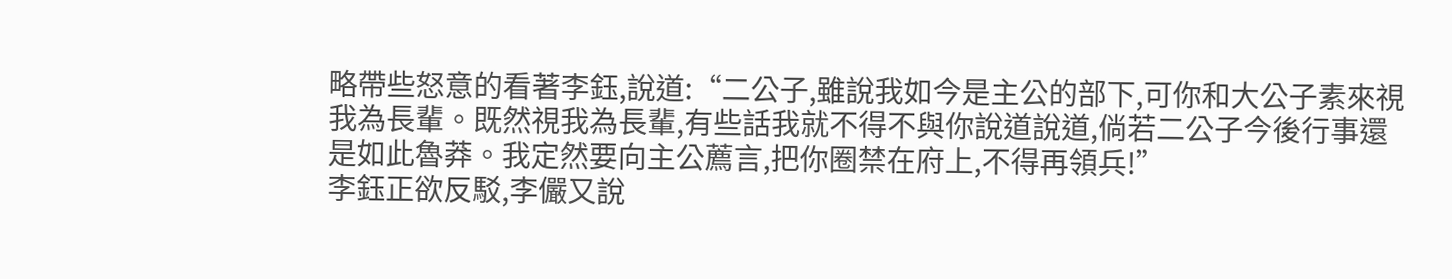略帶些怒意的看著李鈺,說道:“二公子,雖說我如今是主公的部下,可你和大公子素來視我為長輩。既然視我為長輩,有些話我就不得不與你說道說道,倘若二公子今後行事還是如此魯莽。我定然要向主公薦言,把你圈禁在府上,不得再領兵!”
李鈺正欲反駁,李儼又說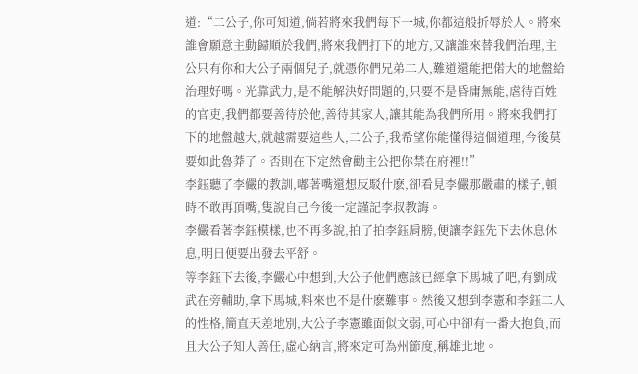道:“二公子,你可知道,倘若將來我們每下一城,你都這般折辱於人。將來誰會願意主動歸順於我們,將來我們打下的地方,又讓誰來替我們治理,主公只有你和大公子兩個兒子,就憑你們兄弟二人,難道還能把偌大的地盤給治理好嗎。光靠武力,是不能解決好問題的,只要不是昏庸無能,虐待百姓的官吏,我們都要善待於他,善待其家人,讓其能為我們所用。將來我們打下的地盤越大,就越需要這些人,二公子,我希望你能懂得這個道理,今後莫要如此魯莽了。否則在下定然會勸主公把你禁在府裡!!”
李鈺聽了李儼的教訓,嘟著嘴還想反駁什麽,卻看見李儼那嚴肅的樣子,頓時不敢再頂嘴,隻說自己今後一定謹記李叔教誨。
李儼看著李鈺模樣,也不再多說,拍了拍李鈺肩膀,便讓李鈺先下去休息休息,明日便要出發去平舒。
等李鈺下去後,李儼心中想到,大公子他們應該已經拿下馬城了吧,有劉成武在旁輔助,拿下馬城,料來也不是什麽難事。然後又想到李憲和李鈺二人的性格,簡直天差地別,大公子李憲雖面似文弱,可心中卻有一番大抱負,而且大公子知人善任,虛心納言,將來定可為州節度,稱雄北地。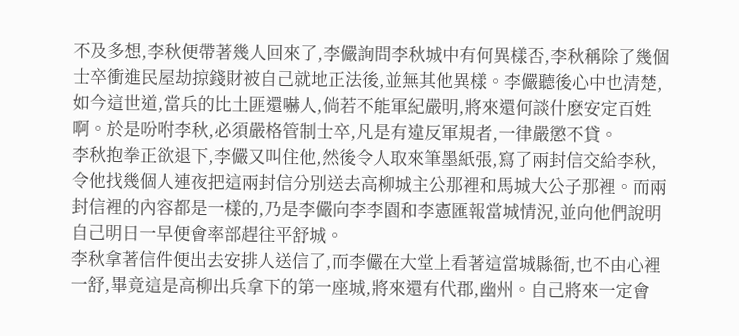不及多想,李秋便帶著幾人回來了,李儼詢問李秋城中有何異樣否,李秋稱除了幾個士卒衝進民屋劫掠錢財被自己就地正法後,並無其他異樣。李儼聽後心中也清楚,如今這世道,當兵的比土匪還嚇人,倘若不能軍紀嚴明,將來還何談什麽安定百姓啊。於是吩咐李秋,必須嚴格管制士卒,凡是有違反軍規者,一律嚴懲不貸。
李秋抱拳正欲退下,李儼又叫住他,然後令人取來筆墨紙張,寫了兩封信交給李秋,令他找幾個人連夜把這兩封信分別送去高柳城主公那裡和馬城大公子那裡。而兩封信裡的內容都是一樣的,乃是李儼向李李園和李憲匯報當城情況,並向他們說明自己明日一早便會率部趕往平舒城。
李秋拿著信件便出去安排人送信了,而李儼在大堂上看著這當城縣衙,也不由心裡一舒,畢竟這是高柳出兵拿下的第一座城,將來還有代郡,幽州。自己將來一定會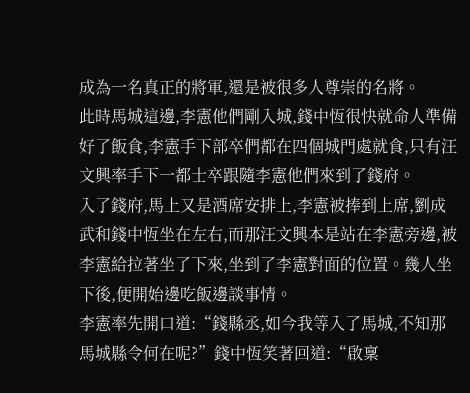成為一名真正的將軍,還是被很多人尊崇的名將。
此時馬城這邊,李憲他們剛入城,錢中恆很快就命人準備好了飯食,李憲手下部卒們都在四個城門處就食,只有汪文興率手下一都士卒跟隨李憲他們來到了錢府。
入了錢府,馬上又是酒席安排上,李憲被捧到上席,劉成武和錢中恆坐在左右,而那汪文興本是站在李憲旁邊,被李憲給拉著坐了下來,坐到了李憲對面的位置。幾人坐下後,便開始邊吃飯邊談事情。
李憲率先開口道:“錢縣丞,如今我等入了馬城,不知那馬城縣令何在呢?”錢中恆笑著回道:“啟稟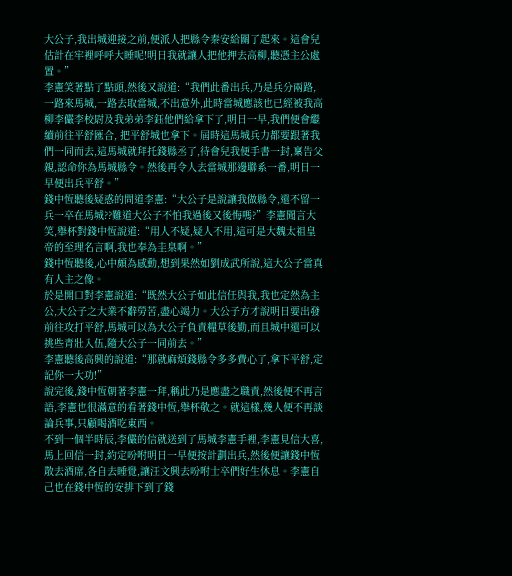大公子,我出城迎接之前,便派人把縣令秦安給關了起來。這會兒估計在牢裡呼呼大睡呢!明日我就讓人把他押去高柳,聽憑主公處置。”
李憲笑著點了點頭,然後又說道:“我們此番出兵,乃是兵分兩路,一路來馬城,一路去取當城,不出意外,此時當城應該也已經被我高柳李儼李校尉及我弟弟李鈺他們給拿下了,明日一早,我們便會繼續前往平舒匯合, 把平舒城也拿下。屆時這馬城兵力都要跟著我們一同而去,這馬城就拜托錢縣丞了,待會兒我便手書一封,稟告父親,認命你為馬城縣令。然後再令人去當城那邊聯系一番,明日一早便出兵平舒。”
錢中恆聽後疑惑的問道李憲:“大公子是說讓我做縣令,還不留一兵一卒在馬城??難道大公子不怕我過後又後悔嗎?”李憲聞言大笑,舉杯對錢中恆說道:“用人不疑,疑人不用,這可是大魏太祖皇帝的至理名言啊,我也奉為圭臬啊。”
錢中恆聽後,心中頗為感動,想到果然如劉成武所說,這大公子當真有人主之像。
於是開口對李憲說道:“既然大公子如此信任與我,我也定然為主公,大公子之大業不辭勞苦,盡心竭力。大公子方才說明日要出發前往攻打平舒,馬城可以為大公子負責糧草後勤,而且城中還可以挑些青壯入伍,隨大公子一同前去。”
李憲聽後高興的說道:“那就麻煩錢縣令多多費心了,拿下平舒,定記你一大功!”
說完後,錢中恆朝著李憲一拜,稱此乃是應盡之職責,然後便不再言語,李憲也很滿意的看著錢中恆,舉杯敬之。就這樣,幾人便不再談論兵事,只顧喝酒吃東西。
不到一個半時辰,李儼的信就送到了馬城李憲手裡,李憲見信大喜,馬上回信一封,約定吩咐明日一早便按計劃出兵,然後便讓錢中恆散去酒席,各自去睡覺,讓汪文興去吩咐士卒們好生休息。李憲自己也在錢中恆的安排下到了錢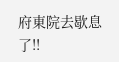府東院去歇息了!!